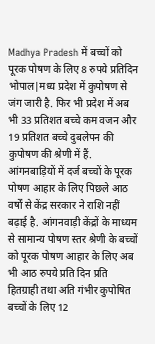Madhya Pradesh में बच्चों को पूरक पोषण के लिए 8 रुपये प्रतिदिन
भोपाल|मध्य प्रदेश में कुपोषण से जंग जारी है. फिर भी प्रदेश में अब भी 33 प्रतिशत बच्चे कम वजन और 19 प्रतिशत बच्चे दुबलेपन की कुपोषण की श्रेणी में हैं. आंगनबाड़ियों में दर्ज बच्चों के पूरक पोषण आहार के लिए पिछले आठ वर्षों से केंद्र सरकार ने राशि नहीं बढ़ाई है. आंगनवाड़ी केंद्रों के माध्यम से सामान्य पोषण स्तर श्रेणी के बच्चों को पूरक पोषण आहार के लिए अब भी आठ रुपये प्रति दिन प्रति हितग्राही तथा अति गंभीर कुपोषित बच्चों के लिए 12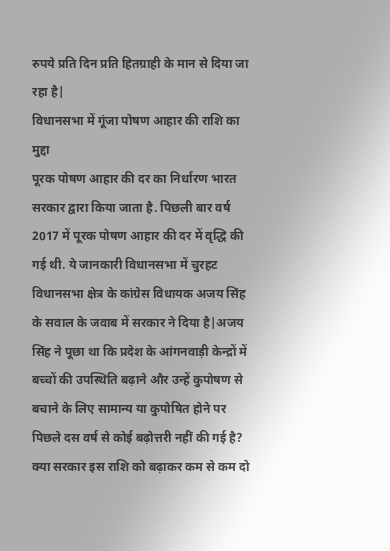रुपये प्रति दिन प्रति हितग्राही के मान से दिया जा रहा है|
विधानसभा में गूंजा पोषण आहार की राशि का मुद्दा
पूरक पोषण आहार की दर का निर्धारण भारत सरकार द्वारा किया जाता है. पिछली बार वर्ष 2017 में पूरक पोषण आहार की दर में वृद्धि की गई थी. ये जानकारी विधानसभा में चुरहट विधानसभा क्षेत्र के कांग्रेस विधायक अजय सिंह के सवाल के जवाब में सरकार ने दिया है|अजय सिंह ने पूछा था कि प्रदेश के आंगनवाड़ी केन्द्रों में बच्चों की उपस्थिति बढ़ाने और उन्हें कुपोषण से बचाने के लिए सामान्य या कुपोषित होने पर पिछले दस वर्ष से कोई बढ़ोत्तरी नहीं की गई है? क्या सरकार इस राशि को बढ़ाकर कम से कम दो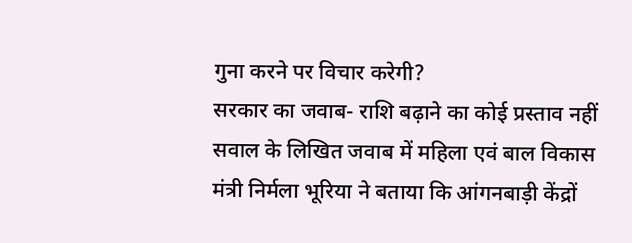गुना करने पर विचार करेगी?
सरकार का जवाब- राशि बढ़ाने का कोई प्रस्ताव नहीं
सवाल के लिखित जवाब में महिला एवं बाल विकास मंत्री निर्मला भूरिया ने बताया कि आंगनबाड़ी केंद्रों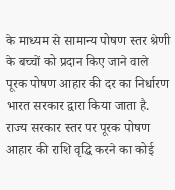के माध्यम से सामान्य पोषण स्तर श्रेणी के बच्चों को प्रदान किए जाने वाले पूरक पोषण आहार की दर का निर्धारण भारत सरकार द्वारा किया जाता है. राज्य सरकार स्तर पर पूरक पोषण आहार की राशि वृद्धि करने का कोई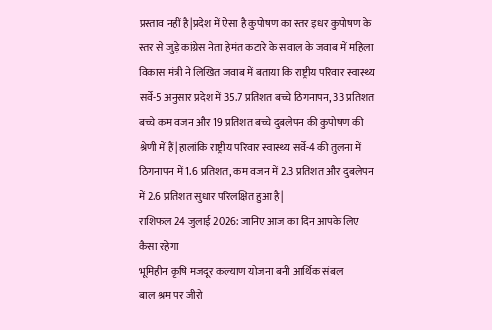प्रस्ताव नहीं है|प्रदेश में ऐसा है कुपोषण का स्तर इधर कुपोषण के स्तर से जुड़े कांग्रेस नेता हेमंत कटारे के सवाल के जवाब में महिला विकास मंत्री ने लिखित जवाब में बताया कि राष्ट्रीय परिवार स्वास्थ्य सर्वे-5 अनुसार प्रदेश में 35.7 प्रतिशत बच्चे ठिगनापन, 33 प्रतिशत बच्चे कम वजन और 19 प्रतिशत बच्चे दुबलेपन की कुपोषण की श्रेणी में हैं|हालांकि राष्ट्रीय परिवार स्वास्थ्य सर्वे-4 की तुलना में ठिगनापन में 1.6 प्रतिशत, कम वजन में 2.3 प्रतिशत और दुबलेपन में 2.6 प्रतिशत सुधार परिलक्षित हुआ है|
राशिफल 24 जुलाई 2026: जानिए आज का दिन आपके लिए कैसा रहेगा
भूमिहीन कृषि मजदूर कल्याण योजना बनी आर्थिक संबल
बाल श्रम पर जीरो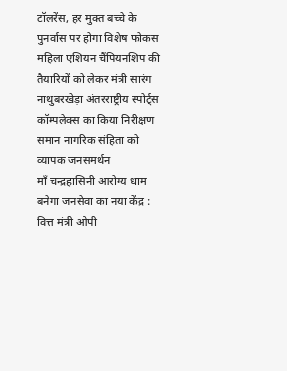टॉलरेंस, हर मुक्त बच्चे के पुनर्वास पर होगा विशेष फोकस
महिला एशियन चैंपियनशिप की तैयारियों को लेकर मंत्री सारंग नाथुबरखेड़ा अंतरराष्ट्रीय स्पोर्ट्स कॉम्पलेक्स का किया निरीक्षण
समान नागरिक संहिता को व्यापक जनसमर्थन
माँ चन्द्रहासिनी आरोग्य धाम बनेगा जनसेवा का नया केंद्र : वित्त मंत्री ओपी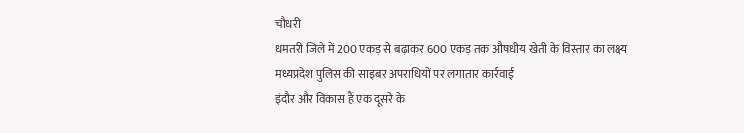चौधरी
धमतरी जिले में 200 एकड़ से बढ़ाकर 600 एकड़ तक औषधीय खेती के विस्तार का लक्ष्य
मध्यप्रदेश पुलिस की साइबर अपराधियों पर लगातार कार्रवाई
इंदौर और विकास हैं एक दूसरे के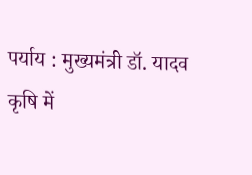पर्याय : मुख्यमंत्री डॉ. यादव
कृषि में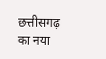छत्तीसगढ़ का नया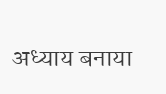अध्याय बनाया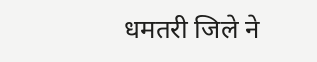धमतरी जिले ने